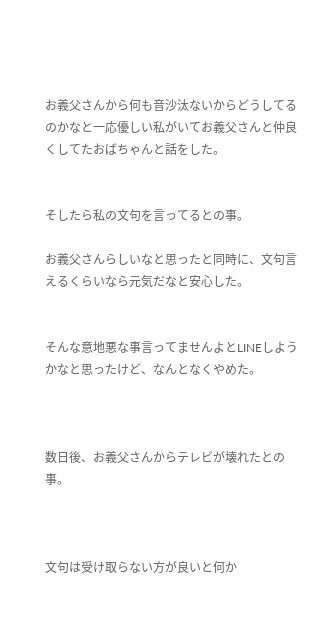お義父さんから何も音沙汰ないからどうしてるのかなと一応優しい私がいてお義父さんと仲良くしてたおばちゃんと話をした。


そしたら私の文句を言ってるとの事。

お義父さんらしいなと思ったと同時に、文句言えるくらいなら元気だなと安心した。


そんな意地悪な事言ってませんよとLINEしようかなと思ったけど、なんとなくやめた。



数日後、お義父さんからテレビが壊れたとの事。



文句は受け取らない方が良いと何か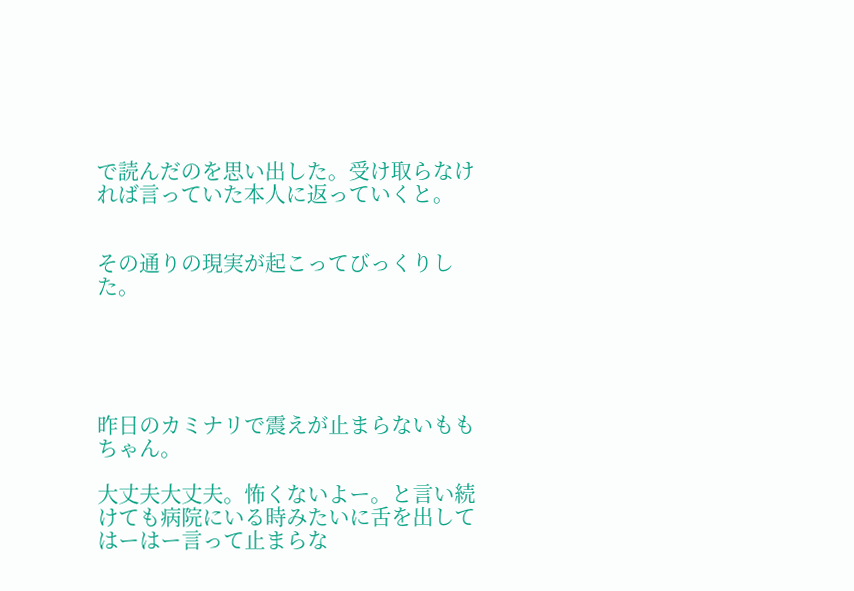で読んだのを思い出した。受け取らなければ言っていた本人に返っていくと。


その通りの現実が起こってびっくりした。





昨日のカミナリで震えが止まらないももちゃん。

大丈夫大丈夫。怖くないよー。と言い続けても病院にいる時みたいに舌を出してはーはー言って止まらな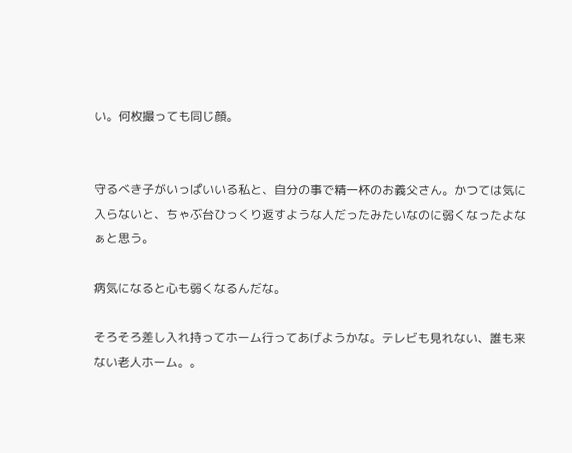い。何枚撮っても同じ顔。


守るべき子がいっぱいいる私と、自分の事で精一杯のお義父さん。かつては気に入らないと、ちゃぶ台ひっくり返すような人だったみたいなのに弱くなったよなぁと思う。

病気になると心も弱くなるんだな。

そろそろ差し入れ持ってホーム行ってあげようかな。テレビも見れない、誰も来ない老人ホーム。。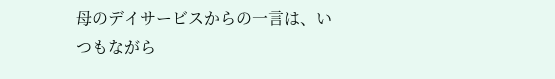母のデイサービスからの一言は、いつもながら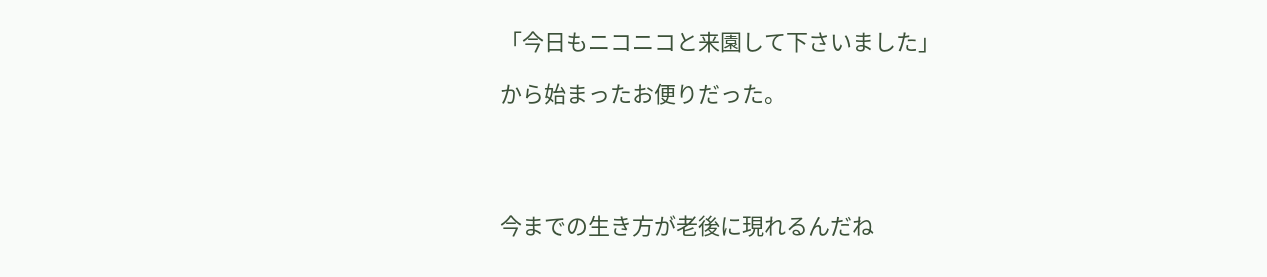「今日もニコニコと来園して下さいました」

から始まったお便りだった。




今までの生き方が老後に現れるんだね